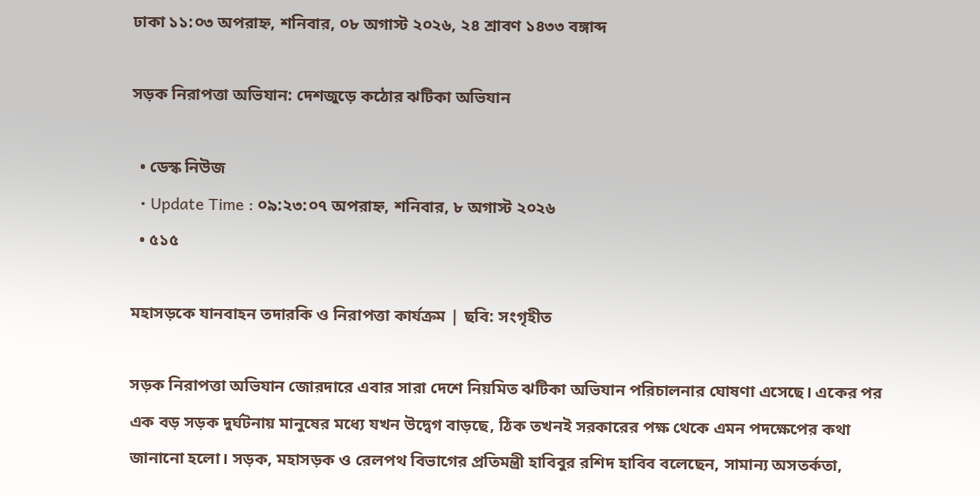ঢাকা ১১:০৩ অপরাহ্ন, শনিবার, ০৮ অগাস্ট ২০২৬, ২৪ শ্রাবণ ১৪৩৩ বঙ্গাব্দ

সড়ক নিরাপত্তা অভিযান: দেশজুড়ে কঠোর ঝটিকা অভিযান

  • ডেস্ক নিউজ
  • Update Time : ০৯:২৩:০৭ অপরাহ্ন, শনিবার, ৮ অগাস্ট ২০২৬
  • ৫১৫

মহাসড়কে যানবাহন তদারকি ও নিরাপত্তা কার্যক্রম | ছবি: সংগৃহীত

সড়ক নিরাপত্তা অভিযান জোরদারে এবার সারা দেশে নিয়মিত ঝটিকা অভিযান পরিচালনার ঘোষণা এসেছে। একের পর এক বড় সড়ক দুর্ঘটনায় মানুষের মধ্যে যখন উদ্বেগ বাড়ছে, ঠিক তখনই সরকারের পক্ষ থেকে এমন পদক্ষেপের কথা জানানো হলো। সড়ক, মহাসড়ক ও রেলপথ বিভাগের প্রতিমন্ত্রী হাবিবুর রশিদ হাবিব বলেছেন, সামান্য অসতর্কতা,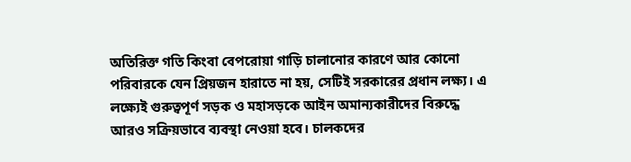অতিরিক্ত গতি কিংবা বেপরোয়া গাড়ি চালানোর কারণে আর কোনো পরিবারকে যেন প্রিয়জন হারাতে না হয়, সেটিই সরকারের প্রধান লক্ষ্য। এ লক্ষ্যেই গুরুত্বপূর্ণ সড়ক ও মহাসড়কে আইন অমান্যকারীদের বিরুদ্ধে আরও সক্রিয়ভাবে ব্যবস্থা নেওয়া হবে। চালকদের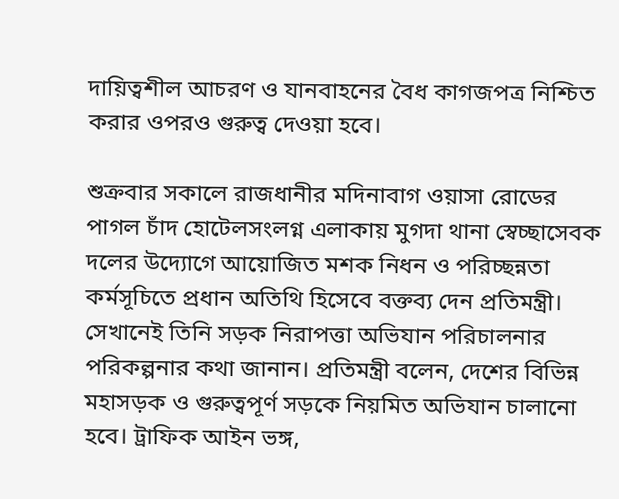দায়িত্বশীল আচরণ ও যানবাহনের বৈধ কাগজপত্র নিশ্চিত করার ওপরও গুরুত্ব দেওয়া হবে।

শুক্রবার সকালে রাজধানীর মদিনাবাগ ওয়াসা রোডের পাগল চাঁদ হোটেলসংলগ্ন এলাকায় মুগদা থানা স্বেচ্ছাসেবক দলের উদ্যোগে আয়োজিত মশক নিধন ও পরিচ্ছন্নতা কর্মসূচিতে প্রধান অতিথি হিসেবে বক্তব্য দেন প্রতিমন্ত্রী। সেখানেই তিনি সড়ক নিরাপত্তা অভিযান পরিচালনার পরিকল্পনার কথা জানান। প্রতিমন্ত্রী বলেন, দেশের বিভিন্ন মহাসড়ক ও গুরুত্বপূর্ণ সড়কে নিয়মিত অভিযান চালানো হবে। ট্রাফিক আইন ভঙ্গ,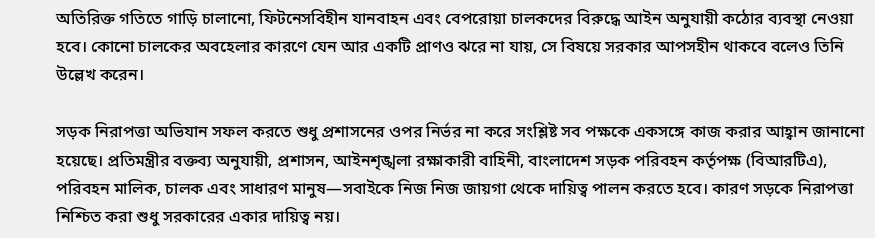অতিরিক্ত গতিতে গাড়ি চালানো, ফিটনেসবিহীন যানবাহন এবং বেপরোয়া চালকদের বিরুদ্ধে আইন অনুযায়ী কঠোর ব্যবস্থা নেওয়া হবে। কোনো চালকের অবহেলার কারণে যেন আর একটি প্রাণও ঝরে না যায়, সে বিষয়ে সরকার আপসহীন থাকবে বলেও তিনি উল্লেখ করেন।

সড়ক নিরাপত্তা অভিযান সফল করতে শুধু প্রশাসনের ওপর নির্ভর না করে সংশ্লিষ্ট সব পক্ষকে একসঙ্গে কাজ করার আহ্বান জানানো হয়েছে। প্রতিমন্ত্রীর বক্তব্য অনুযায়ী, প্রশাসন, আইনশৃঙ্খলা রক্ষাকারী বাহিনী, বাংলাদেশ সড়ক পরিবহন কর্তৃপক্ষ (বিআরটিএ), পরিবহন মালিক, চালক এবং সাধারণ মানুষ—সবাইকে নিজ নিজ জায়গা থেকে দায়িত্ব পালন করতে হবে। কারণ সড়কে নিরাপত্তা নিশ্চিত করা শুধু সরকারের একার দায়িত্ব নয়।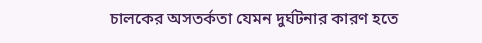চালকের অসতর্কতা যেমন দুর্ঘটনার কারণ হতে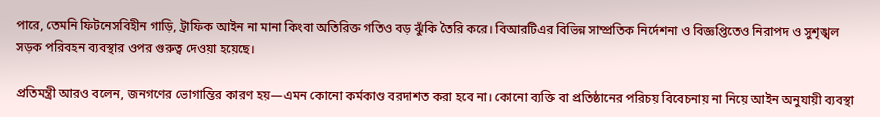পারে, তেমনি ফিটনেসবিহীন গাড়ি, ট্রাফিক আইন না মানা কিংবা অতিরিক্ত গতিও বড় ঝুঁকি তৈরি করে। বিআরটিএর বিভিন্ন সাম্প্রতিক নির্দেশনা ও বিজ্ঞপ্তিতেও নিরাপদ ও সুশৃঙ্খল সড়ক পরিবহন ব্যবস্থার ওপর গুরুত্ব দেওয়া হয়েছে।

প্রতিমন্ত্রী আরও বলেন, জনগণের ভোগান্তির কারণ হয়—এমন কোনো কর্মকাণ্ড বরদাশত করা হবে না। কোনো ব্যক্তি বা প্রতিষ্ঠানের পরিচয় বিবেচনায় না নিয়ে আইন অনুযায়ী ব্যবস্থা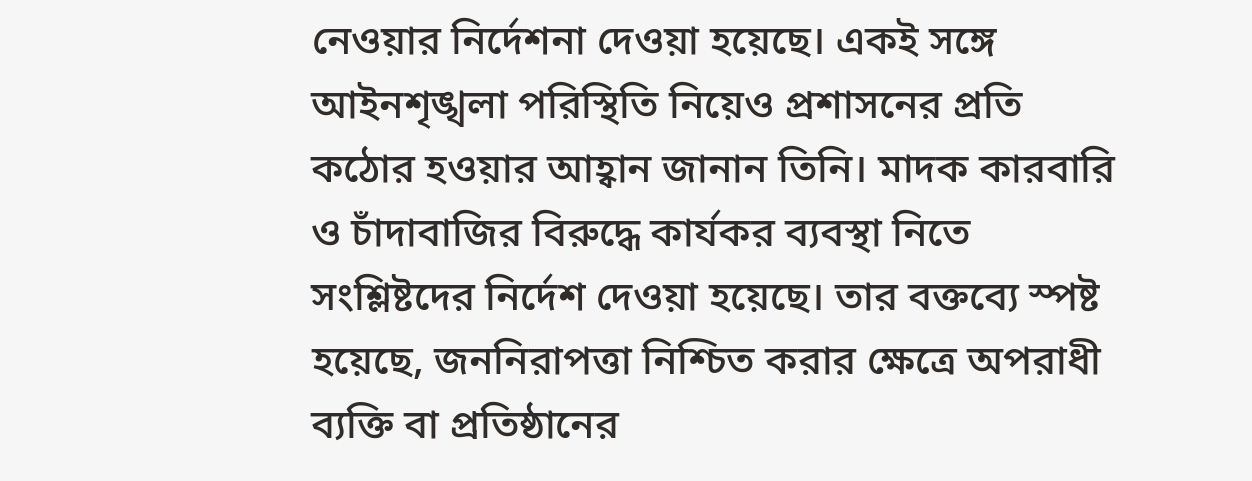নেওয়ার নির্দেশনা দেওয়া হয়েছে। একই সঙ্গে আইনশৃঙ্খলা পরিস্থিতি নিয়েও প্রশাসনের প্রতি কঠোর হওয়ার আহ্বান জানান তিনি। মাদক কারবারি ও চাঁদাবাজির বিরুদ্ধে কার্যকর ব্যবস্থা নিতে সংশ্লিষ্টদের নির্দেশ দেওয়া হয়েছে। তার বক্তব্যে স্পষ্ট হয়েছে, জননিরাপত্তা নিশ্চিত করার ক্ষেত্রে অপরাধী ব্যক্তি বা প্রতিষ্ঠানের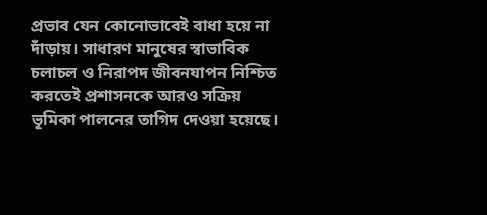প্রভাব যেন কোনোভাবেই বাধা হয়ে না দাঁড়ায়। সাধারণ মানুষের স্বাভাবিক চলাচল ও নিরাপদ জীবনযাপন নিশ্চিত করতেই প্রশাসনকে আরও সক্রিয় ভূমিকা পালনের তাগিদ দেওয়া হয়েছে।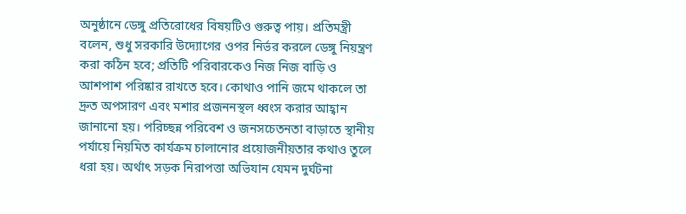অনুষ্ঠানে ডেঙ্গু প্রতিরোধের বিষয়টিও গুরুত্ব পায়। প্রতিমন্ত্রী বলেন, শুধু সরকারি উদ্যোগের ওপর নির্ভর করলে ডেঙ্গু নিয়ন্ত্রণ করা কঠিন হবে; প্রতিটি পরিবারকেও নিজ নিজ বাড়ি ও আশপাশ পরিষ্কার রাখতে হবে। কোথাও পানি জমে থাকলে তা দ্রুত অপসারণ এবং মশার প্রজননস্থল ধ্বংস করার আহ্বান জানানো হয়। পরিচ্ছন্ন পরিবেশ ও জনসচেতনতা বাড়াতে স্থানীয় পর্যায়ে নিয়মিত কার্যক্রম চালানোর প্রয়োজনীয়তার কথাও তুলে ধরা হয়। অর্থাৎ সড়ক নিরাপত্তা অভিযান যেমন দুর্ঘটনা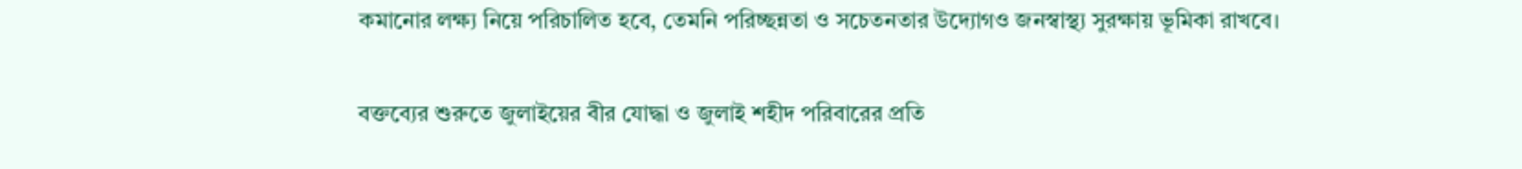কমানোর লক্ষ্য নিয়ে পরিচালিত হবে, তেমনি পরিচ্ছন্নতা ও সচেতনতার উদ্যোগও জনস্বাস্থ্য সুরক্ষায় ভূমিকা রাখবে।

বক্তব্যের শুরুতে জুলাইয়ের বীর যোদ্ধা ও জুলাই শহীদ পরিবারের প্রতি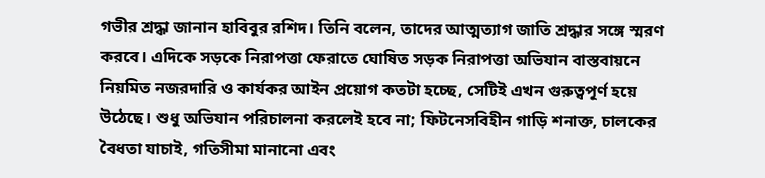গভীর শ্রদ্ধা জানান হাবিবুর রশিদ। তিনি বলেন, তাদের আত্মত্যাগ জাতি শ্রদ্ধার সঙ্গে স্মরণ করবে। এদিকে সড়কে নিরাপত্তা ফেরাতে ঘোষিত সড়ক নিরাপত্তা অভিযান বাস্তবায়নে নিয়মিত নজরদারি ও কার্যকর আইন প্রয়োগ কতটা হচ্ছে, সেটিই এখন গুরুত্বপূর্ণ হয়ে উঠেছে। শুধু অভিযান পরিচালনা করলেই হবে না; ফিটনেসবিহীন গাড়ি শনাক্ত, চালকের বৈধতা যাচাই, গতিসীমা মানানো এবং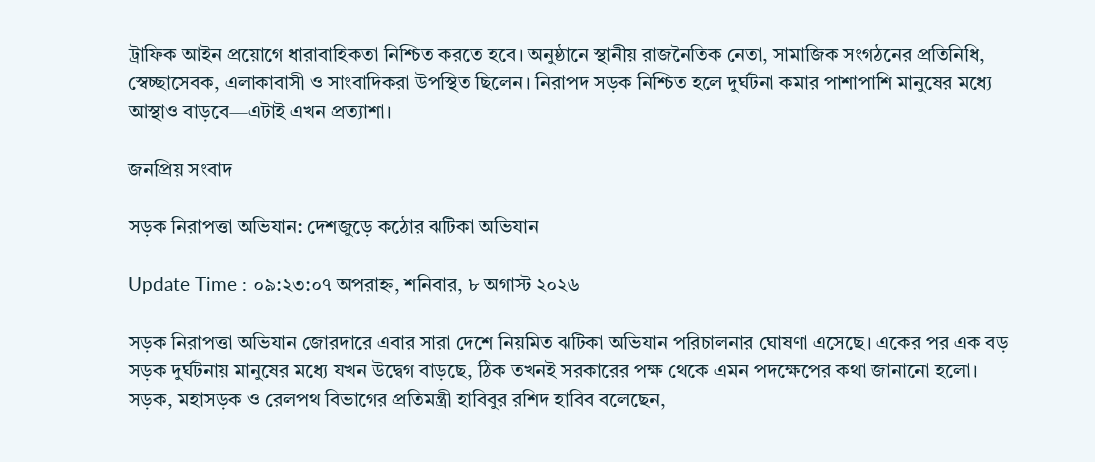ট্রাফিক আইন প্রয়োগে ধারাবাহিকতা নিশ্চিত করতে হবে। অনুষ্ঠানে স্থানীয় রাজনৈতিক নেতা, সামাজিক সংগঠনের প্রতিনিধি, স্বেচ্ছাসেবক, এলাকাবাসী ও সাংবাদিকরা উপস্থিত ছিলেন। নিরাপদ সড়ক নিশ্চিত হলে দুর্ঘটনা কমার পাশাপাশি মানুষের মধ্যে আস্থাও বাড়বে—এটাই এখন প্রত্যাশা।

জনপ্রিয় সংবাদ

সড়ক নিরাপত্তা অভিযান: দেশজুড়ে কঠোর ঝটিকা অভিযান

Update Time : ০৯:২৩:০৭ অপরাহ্ন, শনিবার, ৮ অগাস্ট ২০২৬

সড়ক নিরাপত্তা অভিযান জোরদারে এবার সারা দেশে নিয়মিত ঝটিকা অভিযান পরিচালনার ঘোষণা এসেছে। একের পর এক বড় সড়ক দুর্ঘটনায় মানুষের মধ্যে যখন উদ্বেগ বাড়ছে, ঠিক তখনই সরকারের পক্ষ থেকে এমন পদক্ষেপের কথা জানানো হলো। সড়ক, মহাসড়ক ও রেলপথ বিভাগের প্রতিমন্ত্রী হাবিবুর রশিদ হাবিব বলেছেন,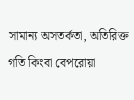সামান্য অসতর্কতা, অতিরিক্ত গতি কিংবা বেপরোয়া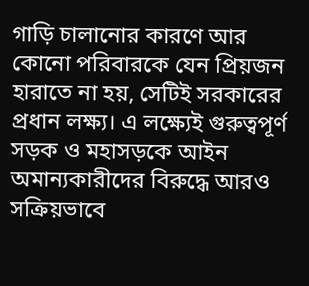গাড়ি চালানোর কারণে আর কোনো পরিবারকে যেন প্রিয়জন হারাতে না হয়, সেটিই সরকারের প্রধান লক্ষ্য। এ লক্ষ্যেই গুরুত্বপূর্ণ সড়ক ও মহাসড়কে আইন অমান্যকারীদের বিরুদ্ধে আরও সক্রিয়ভাবে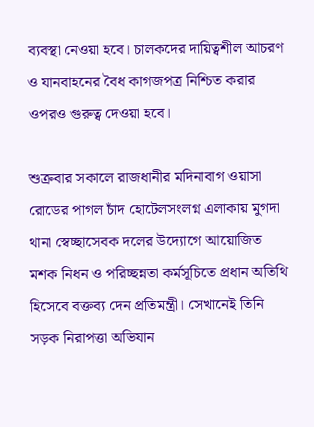ব্যবস্থা নেওয়া হবে। চালকদের দায়িত্বশীল আচরণ ও যানবাহনের বৈধ কাগজপত্র নিশ্চিত করার ওপরও গুরুত্ব দেওয়া হবে।

শুক্রবার সকালে রাজধানীর মদিনাবাগ ওয়াসা রোডের পাগল চাঁদ হোটেলসংলগ্ন এলাকায় মুগদা থানা স্বেচ্ছাসেবক দলের উদ্যোগে আয়োজিত মশক নিধন ও পরিচ্ছন্নতা কর্মসূচিতে প্রধান অতিথি হিসেবে বক্তব্য দেন প্রতিমন্ত্রী। সেখানেই তিনি সড়ক নিরাপত্তা অভিযান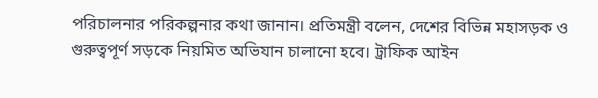পরিচালনার পরিকল্পনার কথা জানান। প্রতিমন্ত্রী বলেন, দেশের বিভিন্ন মহাসড়ক ও গুরুত্বপূর্ণ সড়কে নিয়মিত অভিযান চালানো হবে। ট্রাফিক আইন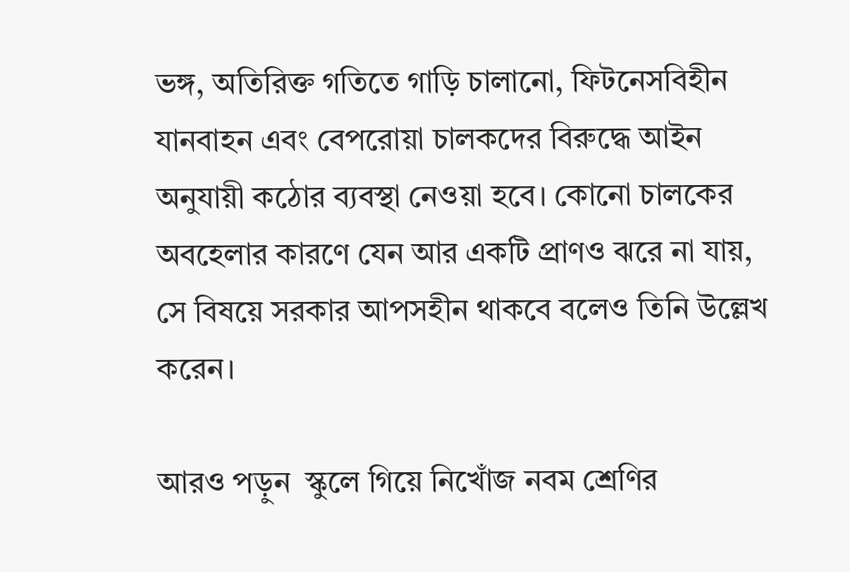ভঙ্গ, অতিরিক্ত গতিতে গাড়ি চালানো, ফিটনেসবিহীন যানবাহন এবং বেপরোয়া চালকদের বিরুদ্ধে আইন অনুযায়ী কঠোর ব্যবস্থা নেওয়া হবে। কোনো চালকের অবহেলার কারণে যেন আর একটি প্রাণও ঝরে না যায়, সে বিষয়ে সরকার আপসহীন থাকবে বলেও তিনি উল্লেখ করেন।

আরও পড়ুন  স্কুলে গিয়ে নিখোঁজ নবম শ্রেণির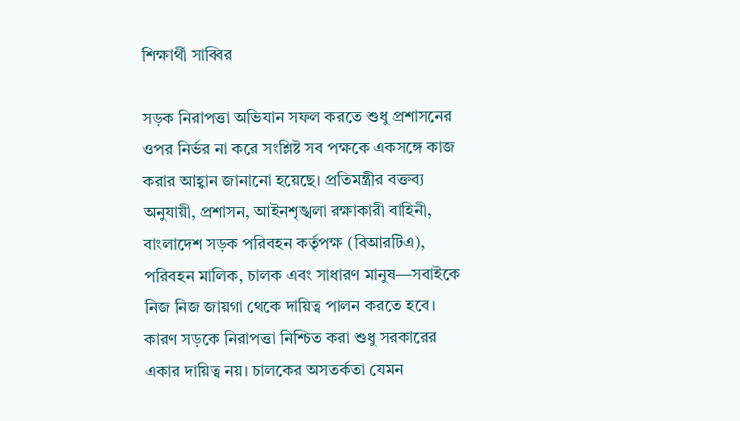শিক্ষার্থী সাব্বির

সড়ক নিরাপত্তা অভিযান সফল করতে শুধু প্রশাসনের ওপর নির্ভর না করে সংশ্লিষ্ট সব পক্ষকে একসঙ্গে কাজ করার আহ্বান জানানো হয়েছে। প্রতিমন্ত্রীর বক্তব্য অনুযায়ী, প্রশাসন, আইনশৃঙ্খলা রক্ষাকারী বাহিনী, বাংলাদেশ সড়ক পরিবহন কর্তৃপক্ষ (বিআরটিএ), পরিবহন মালিক, চালক এবং সাধারণ মানুষ—সবাইকে নিজ নিজ জায়গা থেকে দায়িত্ব পালন করতে হবে। কারণ সড়কে নিরাপত্তা নিশ্চিত করা শুধু সরকারের একার দায়িত্ব নয়। চালকের অসতর্কতা যেমন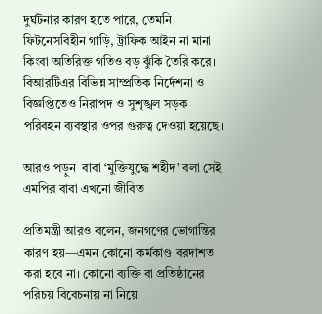দুর্ঘটনার কারণ হতে পারে, তেমনি ফিটনেসবিহীন গাড়ি, ট্রাফিক আইন না মানা কিংবা অতিরিক্ত গতিও বড় ঝুঁকি তৈরি করে। বিআরটিএর বিভিন্ন সাম্প্রতিক নির্দেশনা ও বিজ্ঞপ্তিতেও নিরাপদ ও সুশৃঙ্খল সড়ক পরিবহন ব্যবস্থার ওপর গুরুত্ব দেওয়া হয়েছে।

আরও পড়ুন  বাবা ‘মুক্তিযুদ্ধে শহীদ’ বলা সেই এমপির বাবা এখনো জীবিত

প্রতিমন্ত্রী আরও বলেন, জনগণের ভোগান্তির কারণ হয়—এমন কোনো কর্মকাণ্ড বরদাশত করা হবে না। কোনো ব্যক্তি বা প্রতিষ্ঠানের পরিচয় বিবেচনায় না নিয়ে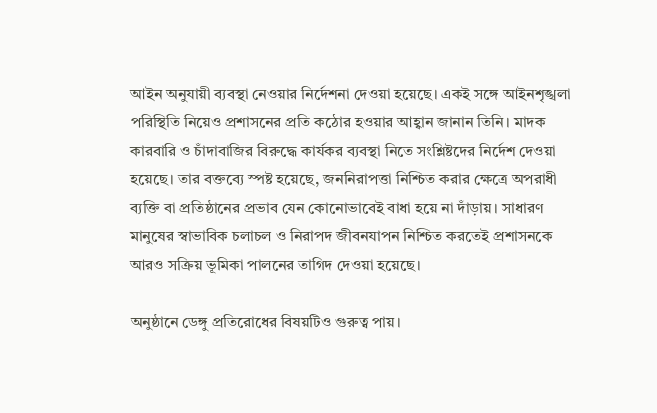আইন অনুযায়ী ব্যবস্থা নেওয়ার নির্দেশনা দেওয়া হয়েছে। একই সঙ্গে আইনশৃঙ্খলা পরিস্থিতি নিয়েও প্রশাসনের প্রতি কঠোর হওয়ার আহ্বান জানান তিনি। মাদক কারবারি ও চাঁদাবাজির বিরুদ্ধে কার্যকর ব্যবস্থা নিতে সংশ্লিষ্টদের নির্দেশ দেওয়া হয়েছে। তার বক্তব্যে স্পষ্ট হয়েছে, জননিরাপত্তা নিশ্চিত করার ক্ষেত্রে অপরাধী ব্যক্তি বা প্রতিষ্ঠানের প্রভাব যেন কোনোভাবেই বাধা হয়ে না দাঁড়ায়। সাধারণ মানুষের স্বাভাবিক চলাচল ও নিরাপদ জীবনযাপন নিশ্চিত করতেই প্রশাসনকে আরও সক্রিয় ভূমিকা পালনের তাগিদ দেওয়া হয়েছে।

অনুষ্ঠানে ডেঙ্গু প্রতিরোধের বিষয়টিও গুরুত্ব পায়।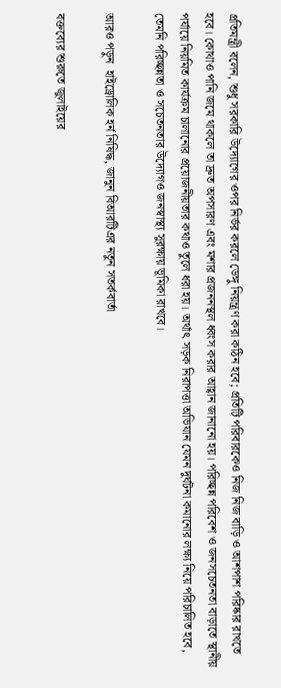প্রতিমন্ত্রী বলেন, শুধু সরকারি উদ্যোগের ওপর নির্ভর করলে ডেঙ্গু নিয়ন্ত্রণ করা কঠিন হবে; প্রতিটি পরিবারকেও নিজ নিজ বাড়ি ও আশপাশ পরিষ্কার রাখতে হবে। কোথাও পানি জমে থাকলে তা দ্রুত অপসারণ এবং মশার প্রজননস্থল ধ্বংস করার আহ্বান জানানো হয়। পরিচ্ছন্ন পরিবেশ ও জনসচেতনতা বাড়াতে স্থানীয় পর্যায়ে নিয়মিত কার্যক্রম চালানোর প্রয়োজনীয়তার কথাও তুলে ধরা হয়। অর্থাৎ সড়ক নিরাপত্তা অভিযান যেমন দুর্ঘটনা কমানোর লক্ষ্য নিয়ে পরিচালিত হবে, তেমনি পরিচ্ছন্নতা ও সচেতনতার উদ্যোগও জনস্বাস্থ্য সুরক্ষায় ভূমিকা রাখবে।

আরও পড়ুন  হাইড্রোলিক হর্ন নিষিদ্ধ, জানুন বিআরটিএর নতুন সতর্কবার্তা

বক্তব্যের শুরুতে জুলাইয়ের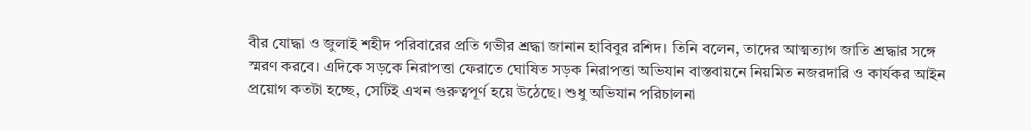বীর যোদ্ধা ও জুলাই শহীদ পরিবারের প্রতি গভীর শ্রদ্ধা জানান হাবিবুর রশিদ। তিনি বলেন, তাদের আত্মত্যাগ জাতি শ্রদ্ধার সঙ্গে স্মরণ করবে। এদিকে সড়কে নিরাপত্তা ফেরাতে ঘোষিত সড়ক নিরাপত্তা অভিযান বাস্তবায়নে নিয়মিত নজরদারি ও কার্যকর আইন প্রয়োগ কতটা হচ্ছে, সেটিই এখন গুরুত্বপূর্ণ হয়ে উঠেছে। শুধু অভিযান পরিচালনা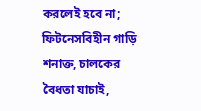করলেই হবে না; ফিটনেসবিহীন গাড়ি শনাক্ত, চালকের বৈধতা যাচাই,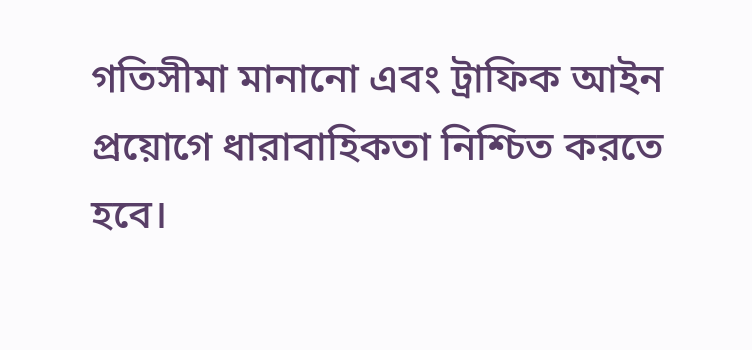গতিসীমা মানানো এবং ট্রাফিক আইন প্রয়োগে ধারাবাহিকতা নিশ্চিত করতে হবে।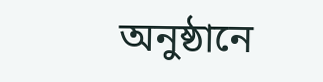অনুষ্ঠানে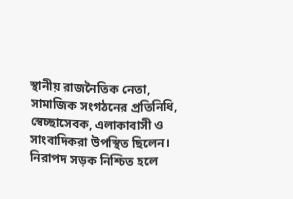স্থানীয় রাজনৈতিক নেতা, সামাজিক সংগঠনের প্রতিনিধি, স্বেচ্ছাসেবক, এলাকাবাসী ও সাংবাদিকরা উপস্থিত ছিলেন। নিরাপদ সড়ক নিশ্চিত হলে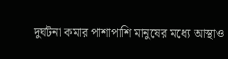দুর্ঘটনা কমার পাশাপাশি মানুষের মধ্যে আস্থাও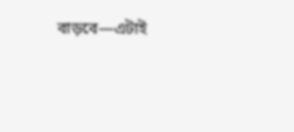বাড়বে—এটাই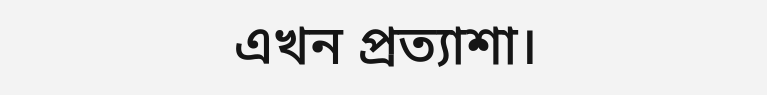এখন প্রত্যাশা।